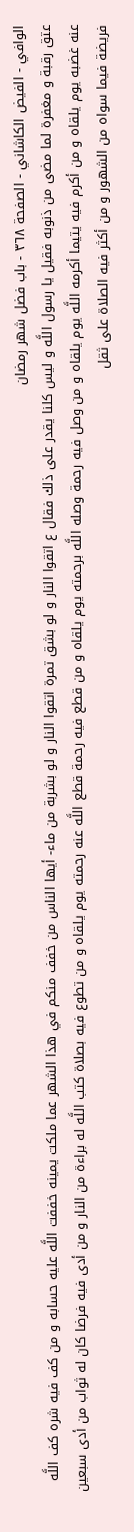الوافي - الفيض الكاشاني - الصفحة ٣٦٨ - باب فضل شهر رمضان
عتق رقبة و مغفرة لما مضى من ذنوبه فقيل يا رسول اللَّه و ليس كلنا يقدر على ذلك فقال ع اتقوا النار و لو بشق تمرة اتقوا النار و لو بشربة من ماء- أيها الناس من خفف منكم في هذا الشهر عما ملكت يمينه خففت اللَّه عليه حسابه و من كف فيه شره كف اللَّه عنه غضبه يوم يلقاه و من أكرم فيه يتيما أكرمه اللَّه يوم يلقاه و من وصل فيه رحمة وصله اللَّه برحمته يوم يلقاه و من قطع فيه رحمة قطع اللَّه عنه رحمته يوم يلقاه و من تطوع فيه بصلاة كتب اللَّه له براءة من النار و من أدى فيه فرضا كان له ثواب من أدى سبعين فريضة فيما سواه من الشهور و من أكثر فيه الصلاة على ثقل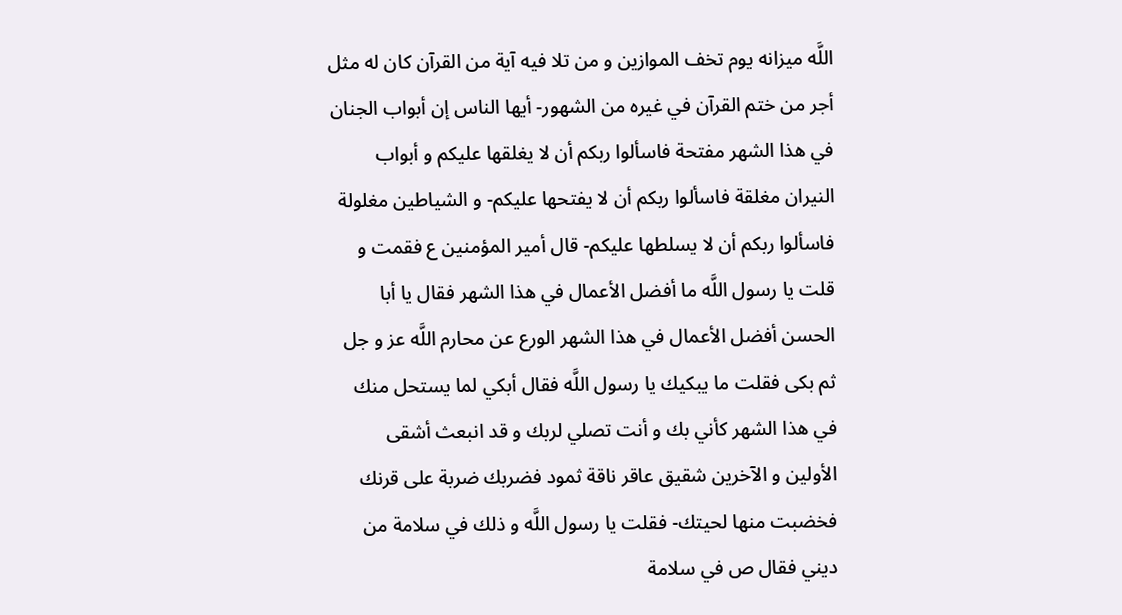اللَّه ميزانه يوم تخف الموازين و من تلا فيه آية من القرآن كان له مثل أجر من ختم القرآن في غيره من الشهور- أيها الناس إن أبواب الجنان في هذا الشهر مفتحة فاسألوا ربكم أن لا يغلقها عليكم و أبواب النيران مغلقة فاسألوا ربكم أن لا يفتحها عليكم- و الشياطين مغلولة فاسألوا ربكم أن لا يسلطها عليكم- قال أمير المؤمنين ع فقمت و قلت يا رسول اللَّه ما أفضل الأعمال في هذا الشهر فقال يا أبا الحسن أفضل الأعمال في هذا الشهر الورع عن محارم اللَّه عز و جل ثم بكى فقلت ما يبكيك يا رسول اللَّه فقال أبكي لما يستحل منك في هذا الشهر كأني بك و أنت تصلي لربك و قد انبعث أشقى الأولين و الآخرين شقيق عاقر ناقة ثمود فضربك ضربة على قرنك فخضبت منها لحيتك- فقلت يا رسول اللَّه و ذلك في سلامة من ديني فقال ص في سلامة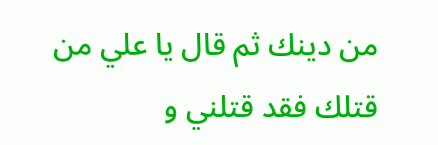من دينك ثم قال يا علي من قتلك فقد قتلني و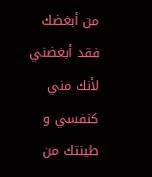من أبغضك فقد أبغضني لأنك مني كنفسي و طينتك من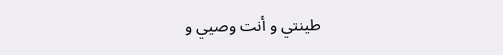طينتي و أنت وصيي و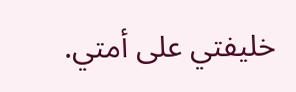خليفتي على أمتي.